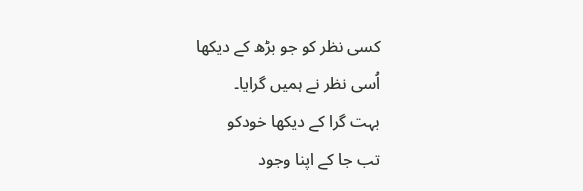کسی نظر کو جو بڑھ کے دیکھا
اُسی نظر نے ہمیں گرایا۔
بہت گرا کے دیکھا خودکو
تب جا کے اپنا وجود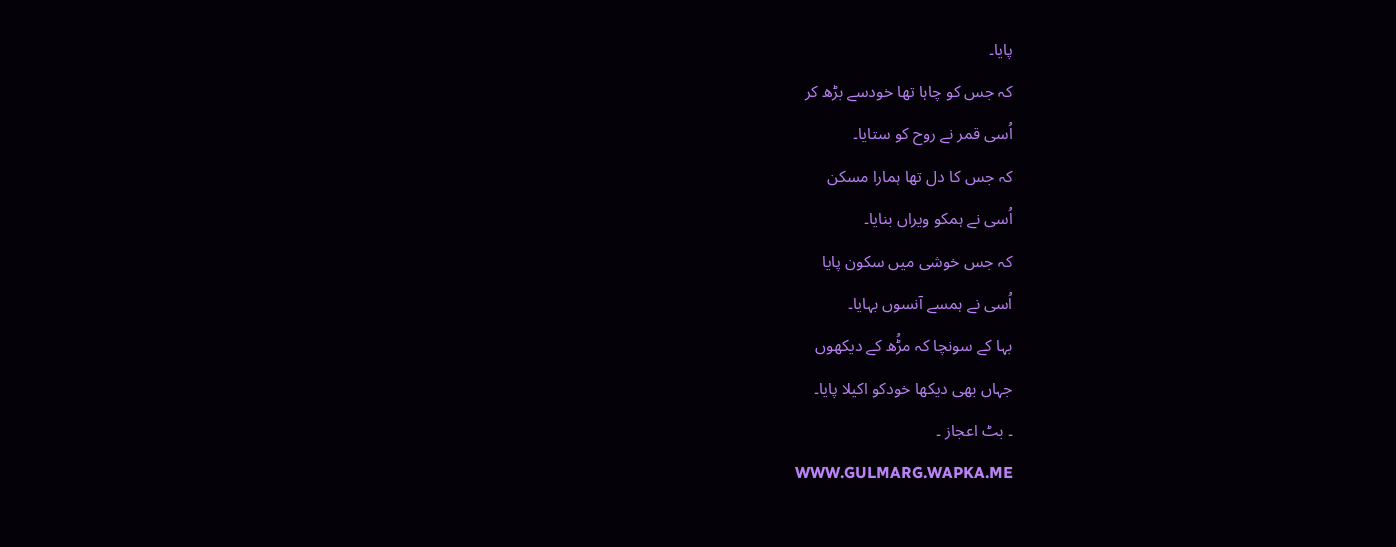پایا۔
کہ جس کو چاہا تھا خودسے بڑھ کر
اُسی قمر نے روح کو ستایا۔
کہ جس کا دل تھا ہمارا مسکن
اُسی نے ہمکو ویراں بنایا۔
کہ جس خوشی میں سکون پایا
اُسی نے ہمسے آنسوں بہایا۔
بہا کے سونچا کہ مڑُھ کے دیکھوں
جہاں بھی دیکھا خودکو اکیلا پایا۔
۔ بٹ اعجاز ۔
WWW.GULMARG.WAPKA.ME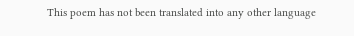This poem has not been translated into any other language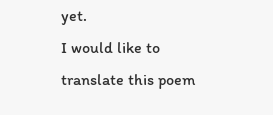yet.
I would like to translate this poem